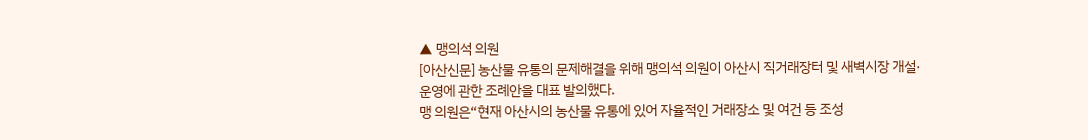▲ 맹의석 의원
[아산신문] 농산물 유통의 문제해결을 위해 맹의석 의원이 아산시 직거래장터 및 새벽시장 개설·운영에 관한 조례안을 대표 발의했다.
맹 의원은“현재 아산시의 농산물 유통에 있어 자율적인 거래장소 및 여건 등 조성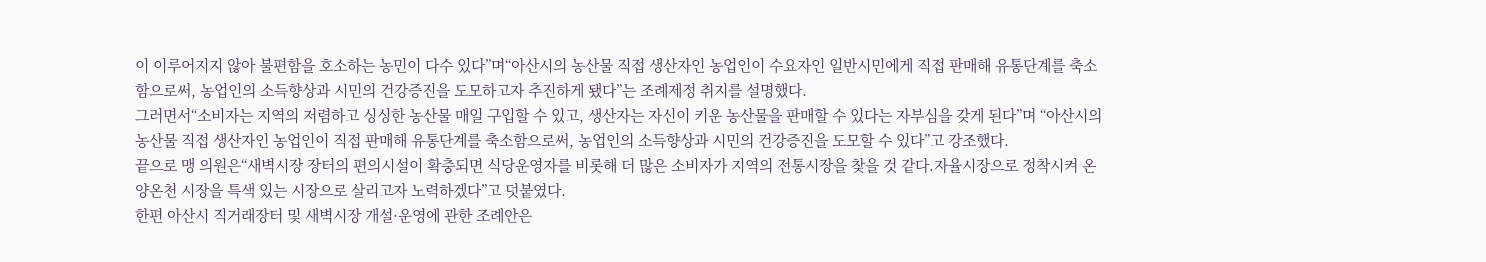이 이루어지지 않아 불편함을 호소하는 농민이 다수 있다”며“아산시의 농산물 직접 생산자인 농업인이 수요자인 일반시민에게 직접 판매해 유통단계를 축소함으로써, 농업인의 소득향상과 시민의 건강증진을 도모하고자 추진하게 됐다”는 조례제정 취지를 설명했다.
그러면서“소비자는 지역의 저렴하고 싱싱한 농산물 매일 구입할 수 있고, 생산자는 자신이 키운 농산물을 판매할 수 있다는 자부심을 갖게 된다”며 “아산시의 농산물 직접 생산자인 농업인이 직접 판매해 유통단계를 축소함으로써, 농업인의 소득향상과 시민의 건강증진을 도모할 수 있다”고 강조했다.
끝으로 맹 의원은“새벽시장 장터의 편의시설이 확충되면 식당운영자를 비롯해 더 많은 소비자가 지역의 전통시장을 찾을 것 같다.자율시장으로 정착시켜 온양온천 시장을 특색 있는 시장으로 살리고자 노력하겠다”고 덧붙였다.
한편 아산시 직거래장터 및 새벽시장 개설·운영에 관한 조례안은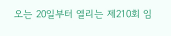오는 20일부터 열리는 제210회 임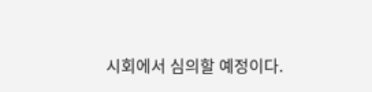시회에서 심의할 예정이다.